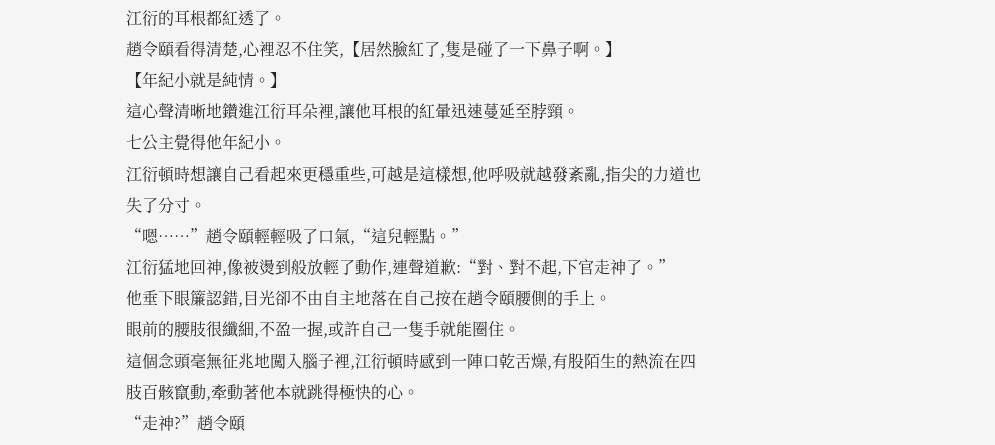江衍的耳根都紅透了。
趙令頤看得清楚,心裡忍不住笑,【居然臉紅了,隻是碰了一下鼻子啊。】
【年紀小就是純情。】
這心聲清晰地鑽進江衍耳朵裡,讓他耳根的紅暈迅速蔓延至脖頸。
七公主覺得他年紀小。
江衍頓時想讓自己看起來更穩重些,可越是這樣想,他呼吸就越發紊亂,指尖的力道也失了分寸。
“嗯……”趙令頤輕輕吸了口氣,“這兒輕點。”
江衍猛地回神,像被燙到般放輕了動作,連聲道歉:“對、對不起,下官走神了。”
他垂下眼簾認錯,目光卻不由自主地落在自己按在趙令頤腰側的手上。
眼前的腰肢很纖細,不盈一握,或許自己一隻手就能圈住。
這個念頭毫無征兆地闖入腦子裡,江衍頓時感到一陣口乾舌燥,有股陌生的熱流在四肢百骸竄動,牽動著他本就跳得極快的心。
“走神?”趙令頤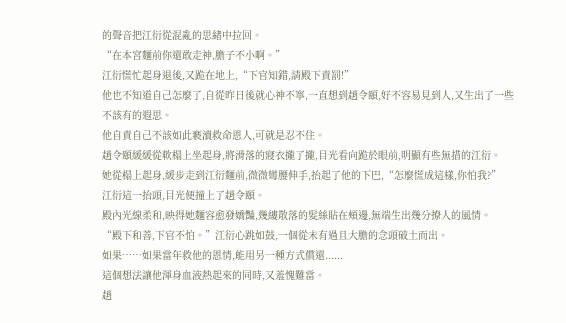的聲音把江衍從混亂的思緒中拉回。
“在本宮麵前你還敢走神,膽子不小啊。”
江衍慌忙起身退後,又跪在地上,“下官知錯,請殿下責罰!”
他也不知道自己怎麼了,自從昨日後就心神不寧,一直想到趙令頤,好不容易見到人,又生出了一些不該有的遐思。
他自責自己不該如此褻瀆救命恩人,可就是忍不住。
趙令頤緩緩從軟榻上坐起身,將滑落的寢衣攏了攏,目光看向跪於眼前,明顯有些無措的江衍。
她從榻上起身,緩步走到江衍麵前,微微彎腰伸手,抬起了他的下巴,“怎麼慌成這樣,你怕我?”
江衍這一抬頭,目光便撞上了趙令頤。
殿內光線柔和,映得她麵容愈發嬌豔,幾縷散落的髮絲貼在頰邊,無端生出幾分撩人的風情。
“殿下和善,下官不怕。”江衍心跳如鼓,一個從未有過且大膽的念頭破土而出。
如果……如果當年救他的恩情,能用另一種方式償還......
這個想法讓他渾身血液熱起來的同時,又羞愧難當。
趙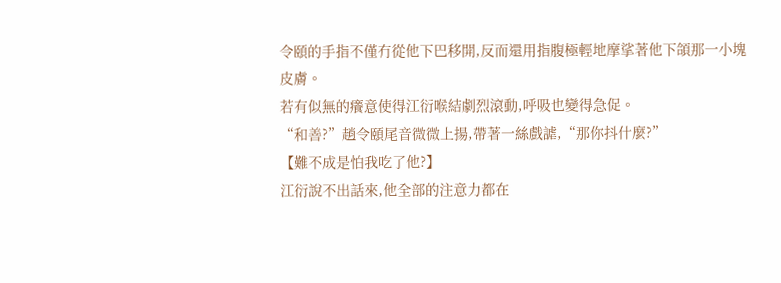令頤的手指不僅冇從他下巴移開,反而還用指腹極輕地摩挲著他下頜那一小塊皮膚。
若有似無的癢意使得江衍喉結劇烈滾動,呼吸也變得急促。
“和善?”趙令頤尾音微微上揚,帶著一絲戲謔,“那你抖什麼?”
【難不成是怕我吃了他?】
江衍說不出話來,他全部的注意力都在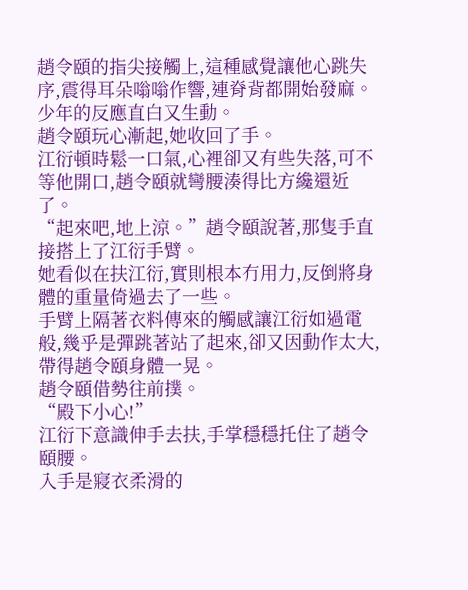趙令頤的指尖接觸上,這種感覺讓他心跳失序,震得耳朵嗡嗡作響,連脊背都開始發麻。
少年的反應直白又生動。
趙令頤玩心漸起,她收回了手。
江衍頓時鬆一口氣,心裡卻又有些失落,可不等他開口,趙令頤就彎腰湊得比方纔還近了。
“起來吧,地上涼。”趙令頤說著,那隻手直接搭上了江衍手臂。
她看似在扶江衍,實則根本冇用力,反倒將身體的重量倚過去了一些。
手臂上隔著衣料傳來的觸感讓江衍如過電般,幾乎是彈跳著站了起來,卻又因動作太大,帶得趙令頤身體一晃。
趙令頤借勢往前撲。
“殿下小心!”
江衍下意識伸手去扶,手掌穩穩托住了趙令頤腰。
入手是寢衣柔滑的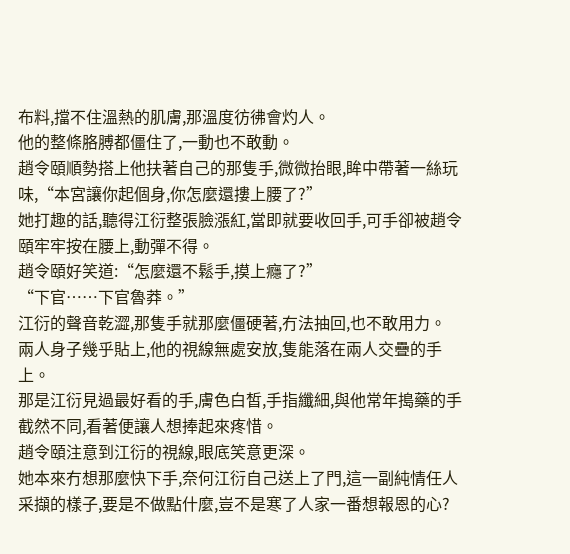布料,擋不住溫熱的肌膚,那溫度彷彿會灼人。
他的整條胳膊都僵住了,一動也不敢動。
趙令頤順勢搭上他扶著自己的那隻手,微微抬眼,眸中帶著一絲玩味,“本宮讓你起個身,你怎麼還摟上腰了?”
她打趣的話,聽得江衍整張臉漲紅,當即就要收回手,可手卻被趙令頤牢牢按在腰上,動彈不得。
趙令頤好笑道:“怎麼還不鬆手,摸上癮了?”
“下官……下官魯莽。”
江衍的聲音乾澀,那隻手就那麼僵硬著,冇法抽回,也不敢用力。
兩人身子幾乎貼上,他的視線無處安放,隻能落在兩人交疊的手上。
那是江衍見過最好看的手,膚色白皙,手指纖細,與他常年搗藥的手截然不同,看著便讓人想捧起來疼惜。
趙令頤注意到江衍的視線,眼底笑意更深。
她本來冇想那麼快下手,奈何江衍自己送上了門,這一副純情任人采擷的樣子,要是不做點什麼,豈不是寒了人家一番想報恩的心?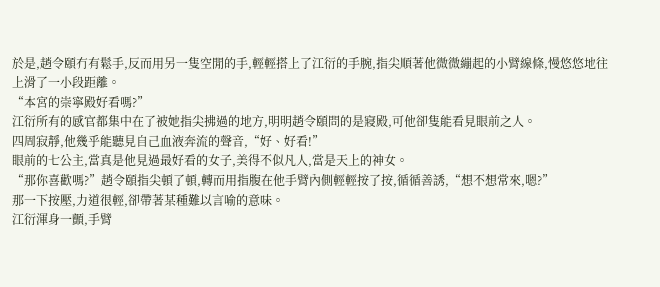於是,趙令頤冇有鬆手,反而用另一隻空閒的手,輕輕搭上了江衍的手腕,指尖順著他微微繃起的小臂線條,慢悠悠地往上滑了一小段距離。
“本宮的崇寧殿好看嗎?”
江衍所有的感官都集中在了被她指尖拂過的地方,明明趙令頤問的是寢殿,可他卻隻能看見眼前之人。
四周寂靜,他幾乎能聽見自己血液奔流的聲音,“好、好看!”
眼前的七公主,當真是他見過最好看的女子,美得不似凡人,當是天上的神女。
“那你喜歡嗎?”趙令頤指尖頓了頓,轉而用指腹在他手臂內側輕輕按了按,循循善誘,“想不想常來,嗯?”
那一下按壓,力道很輕,卻帶著某種難以言喻的意味。
江衍渾身一顫,手臂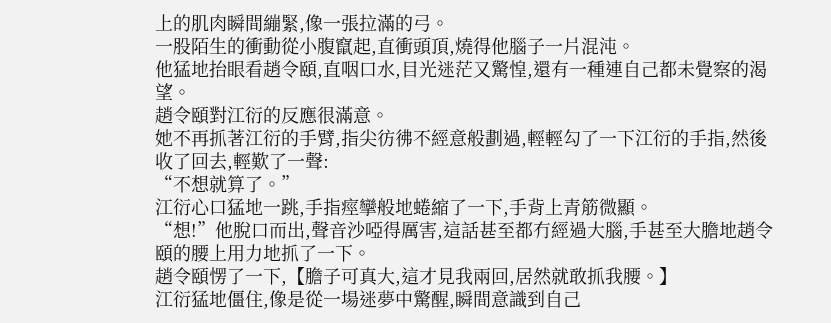上的肌肉瞬間繃緊,像一張拉滿的弓。
一股陌生的衝動從小腹竄起,直衝頭頂,燒得他腦子一片混沌。
他猛地抬眼看趙令頤,直咽口水,目光迷茫又驚惶,還有一種連自己都未覺察的渴望。
趙令頤對江衍的反應很滿意。
她不再抓著江衍的手臂,指尖彷彿不經意般劃過,輕輕勾了一下江衍的手指,然後收了回去,輕歎了一聲:
“不想就算了。”
江衍心口猛地一跳,手指痙攣般地蜷縮了一下,手背上青筋微顯。
“想!”他脫口而出,聲音沙啞得厲害,這話甚至都冇經過大腦,手甚至大膽地趙令頤的腰上用力地抓了一下。
趙令頤愣了一下,【膽子可真大,這才見我兩回,居然就敢抓我腰。】
江衍猛地僵住,像是從一場迷夢中驚醒,瞬間意識到自己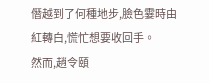僭越到了何種地步,臉色霎時由紅轉白,慌忙想要收回手。
然而,趙令頤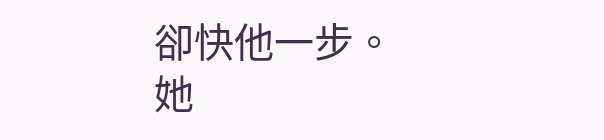卻快他一步。
她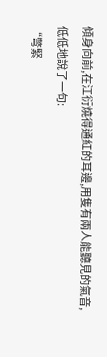傾身向前,在江衍燒得通紅的耳邊,用隻有兩人能聽見的氣音,低低地說了一句:
“彆緊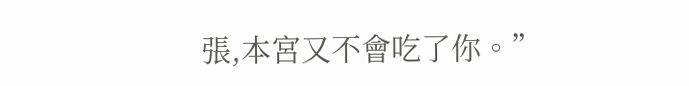張,本宮又不會吃了你。”